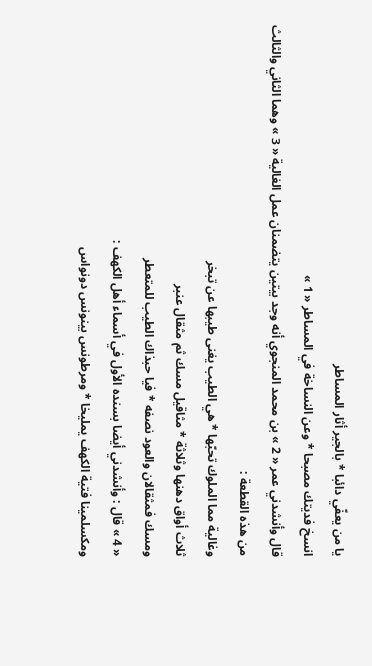يا من يعفّي دائبا * بالجير أثار المساطر
انسخ فديتك مصبحا * وعن النساخة في المساطر « 1 »
قال وأنشدني عمر « 2 » بن محمد المنجوي أنه وجد بيتين يتضمنان عمل الغالية « 3 » وهما الثاني والثالث من هذه القطعة :
وغالية مما الملوك تحبّها * هي الطيب يغنى طيبها عن تبخر
ثلاث أواق دهنها وثلاثة * مثاقيل مسك ثم مثقال عنبر
ومسك فمثقالان والعود نصفه * فيا حبذاك الطيب للمتعطر
« 4 » قال : وأنشدني أيضا بسنده الأول في أسماء أهل الكهف :
ومكسلمينا فتية الكهف يمليخا * ومرطونس بينونس دونواس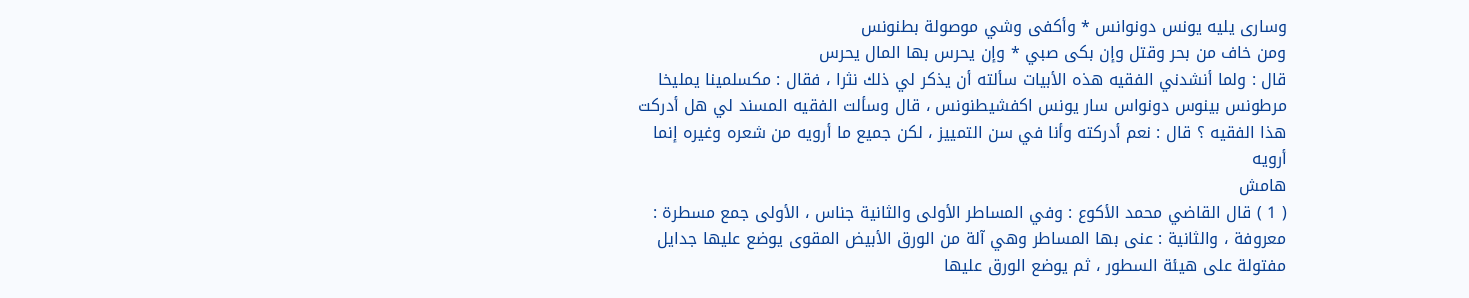وسارى يليه يونس دونوانس * وأكفى وشي موصولة بطنونس
ومن خاف من بحر وقتل وإن بكى صبي * وإن يحرس بها المال يحرس
قال : ولما أنشدني الفقيه هذه الأبيات سألته أن يذكر لي ذلك نثرا ، فقال : مكسلمينا يمليخا مرطونس بينوس دونواس سار يونس اكفشيطنونس ، قال وسألت الفقيه المسند لي هل أدركت هذا الفقيه ؟ قال : نعم أدركته وأنا في سن التمييز ، لكن جميع ما أرويه من شعره وغيره إنما أرويه
هامش
( 1 ) قال القاضي محمد الأكوع : وفي المساطر الأولى والثانية جناس ، الأولى جمع مسطرة : معروفة ، والثانية : عنى بها المساطر وهي آلة من الورق الأبيض المقوى يوضع عليها جدايل مفتولة على هيئة السطور ، ثم يوضع الورق عليها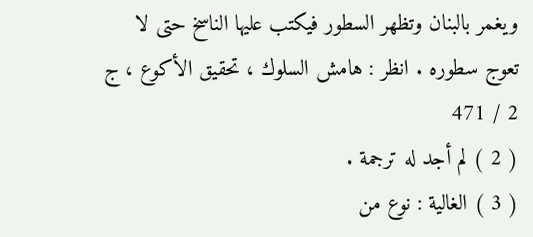ويغمر بالبنان وتظهر السطور فيكتب عليها الناسخ حتى لا تعوج سطوره . انظر : هامش السلوك ، تحقيق الأكوع ، ج 2 / 471
( 2 ) لم أجد له ترجمة .
( 3 ) الغالية : نوع من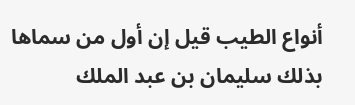أنواع الطيب قيل إن أول من سماها بذلك سليمان بن عبد الملك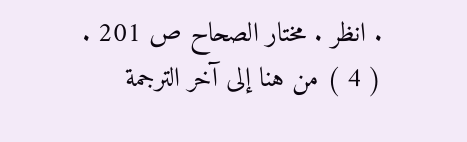. انظر . مختار الصحاح ص 201 .
( 4 ) من هنا إلى آخر الترجمة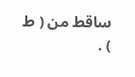ساقط من ( ط ) .